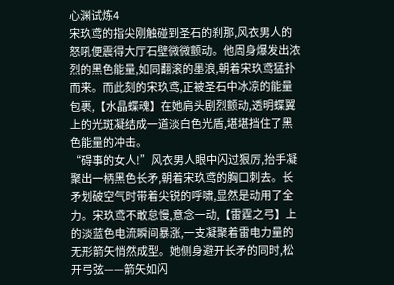心渊试炼4
宋玖鸢的指尖刚触碰到圣石的刹那,风衣男人的怒吼便震得大厅石壁微微颤动。他周身爆发出浓烈的黑色能量,如同翻滚的墨浪,朝着宋玖鸢猛扑而来。而此刻的宋玖鸢,正被圣石中冰凉的能量包裹,【水晶蝶魂】在她肩头剧烈颤动,透明蝶翼上的光斑凝结成一道淡白色光盾,堪堪挡住了黑色能量的冲击。
“碍事的女人!”风衣男人眼中闪过狠厉,抬手凝聚出一柄黑色长矛,朝着宋玖鸢的胸口刺去。长矛划破空气时带着尖锐的呼啸,显然是动用了全力。宋玖鸢不敢怠慢,意念一动,【雷霆之弓】上的淡蓝色电流瞬间暴涨,一支凝聚着雷电力量的无形箭矢悄然成型。她侧身避开长矛的同时,松开弓弦——箭矢如闪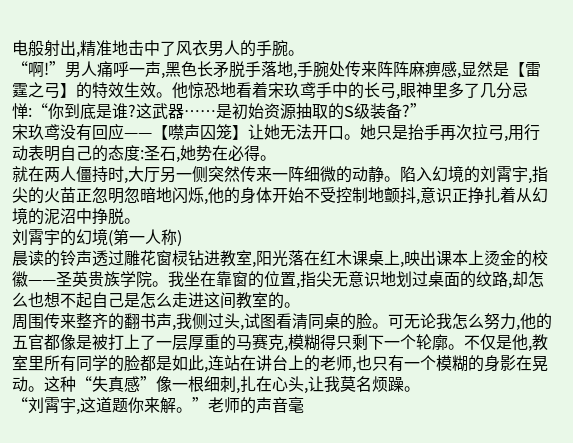电般射出,精准地击中了风衣男人的手腕。
“啊!”男人痛呼一声,黑色长矛脱手落地,手腕处传来阵阵麻痹感,显然是【雷霆之弓】的特效生效。他惊恐地看着宋玖鸢手中的长弓,眼神里多了几分忌惮:“你到底是谁?这武器……是初始资源抽取的S级装备?”
宋玖鸢没有回应——【噤声囚笼】让她无法开口。她只是抬手再次拉弓,用行动表明自己的态度:圣石,她势在必得。
就在两人僵持时,大厅另一侧突然传来一阵细微的动静。陷入幻境的刘霄宇,指尖的火苗正忽明忽暗地闪烁,他的身体开始不受控制地颤抖,意识正挣扎着从幻境的泥沼中挣脱。
刘霄宇的幻境(第一人称)
晨读的铃声透过雕花窗棂钻进教室,阳光落在红木课桌上,映出课本上烫金的校徽——圣英贵族学院。我坐在靠窗的位置,指尖无意识地划过桌面的纹路,却怎么也想不起自己是怎么走进这间教室的。
周围传来整齐的翻书声,我侧过头,试图看清同桌的脸。可无论我怎么努力,他的五官都像是被打上了一层厚重的马赛克,模糊得只剩下一个轮廓。不仅是他,教室里所有同学的脸都是如此,连站在讲台上的老师,也只有一个模糊的身影在晃动。这种“失真感”像一根细刺,扎在心头,让我莫名烦躁。
“刘霄宇,这道题你来解。”老师的声音毫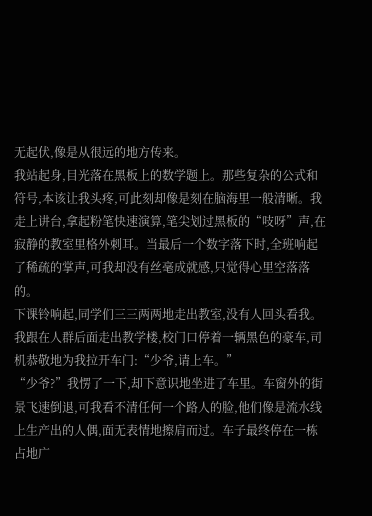无起伏,像是从很远的地方传来。
我站起身,目光落在黑板上的数学题上。那些复杂的公式和符号,本该让我头疼,可此刻却像是刻在脑海里一般清晰。我走上讲台,拿起粉笔快速演算,笔尖划过黑板的“吱呀”声,在寂静的教室里格外刺耳。当最后一个数字落下时,全班响起了稀疏的掌声,可我却没有丝毫成就感,只觉得心里空落落的。
下课铃响起,同学们三三两两地走出教室,没有人回头看我。我跟在人群后面走出教学楼,校门口停着一辆黑色的豪车,司机恭敬地为我拉开车门:“少爷,请上车。”
“少爷?”我愣了一下,却下意识地坐进了车里。车窗外的街景飞速倒退,可我看不清任何一个路人的脸,他们像是流水线上生产出的人偶,面无表情地擦肩而过。车子最终停在一栋占地广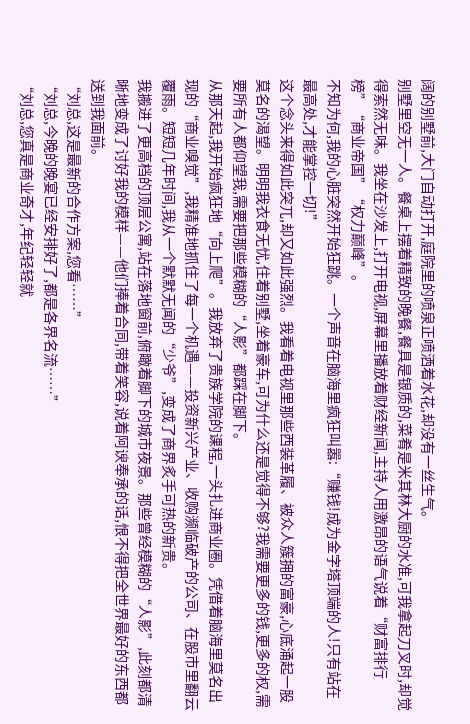阔的别墅前,大门自动打开,庭院里的喷泉正喷洒着水花,却没有一丝生气。
别墅里空无一人。餐桌上摆着精致的晚餐,餐具是银质的,菜肴是米其林大厨的水准,可我拿起刀叉时,却觉得索然无味。我坐在沙发上,打开电视,屏幕里播放着财经新闻,主持人用激昂的语气说着“财富排行榜”“商业帝国”“权力巅峰”。
不知为何,我的心脏突然开始狂跳。一个声音在脑海里疯狂叫嚣:“赚钱!成为金字塔顶端的人!只有站在最高处,才能掌控一切!”
这个念头来得如此突兀,却又如此强烈。我看着电视里那些西装革履、被众人簇拥的富豪,心底涌起一股莫名的渴望。明明我衣食无忧,住着别墅,坐着豪车,可为什么还是觉得不够?我需要更多的钱,更多的权,需要所有人都仰望我,需要把那些模糊的“人影”都踩在脚下。
从那天起,我开始疯狂地“向上爬”。我放弃了贵族学院的课程,一头扎进商业圈。凭借着脑海里莫名出现的“商业嗅觉”,我精准地抓住了每一个机遇——投资新兴产业、收购濒临破产的公司、在股市里翻云覆雨。短短几年时间,我从一个默默无闻的“少爷”,变成了商界炙手可热的新贵。
我搬进了更高档的顶层公寓,站在落地窗前,俯瞰着脚下的城市夜景。那些曾经模糊的“人影”,此刻都清晰地变成了讨好我的模样——他们捧着合同,带着笑容,说着阿谀奉承的话,恨不得把全世界最好的东西都送到我面前。
“刘总,这是最新的合作方案,您看……”
“刘总,今晚的晚宴已经安排好了,都是各界名流……”
“刘总,您真是商业奇才,年纪轻轻就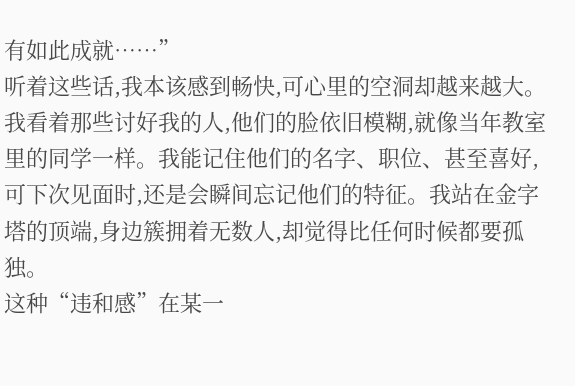有如此成就……”
听着这些话,我本该感到畅快,可心里的空洞却越来越大。我看着那些讨好我的人,他们的脸依旧模糊,就像当年教室里的同学一样。我能记住他们的名字、职位、甚至喜好,可下次见面时,还是会瞬间忘记他们的特征。我站在金字塔的顶端,身边簇拥着无数人,却觉得比任何时候都要孤独。
这种“违和感”在某一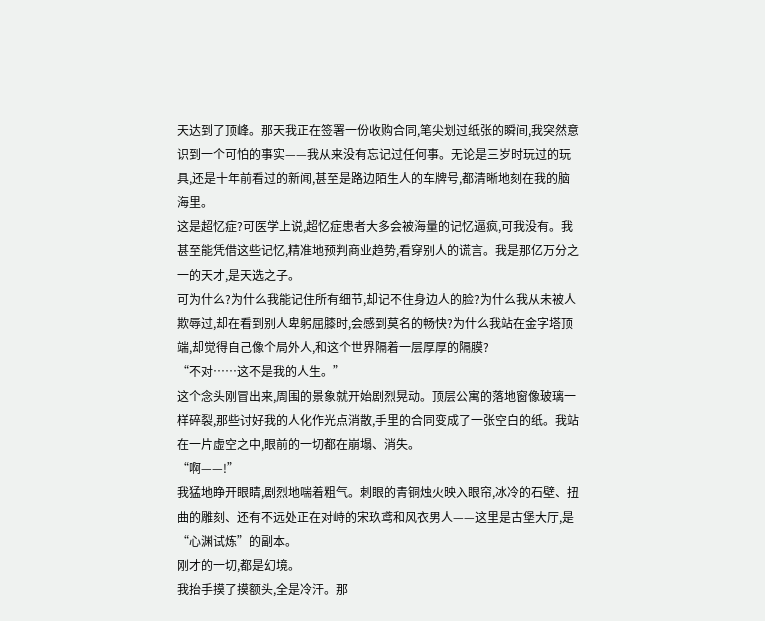天达到了顶峰。那天我正在签署一份收购合同,笔尖划过纸张的瞬间,我突然意识到一个可怕的事实——我从来没有忘记过任何事。无论是三岁时玩过的玩具,还是十年前看过的新闻,甚至是路边陌生人的车牌号,都清晰地刻在我的脑海里。
这是超忆症?可医学上说,超忆症患者大多会被海量的记忆逼疯,可我没有。我甚至能凭借这些记忆,精准地预判商业趋势,看穿别人的谎言。我是那亿万分之一的天才,是天选之子。
可为什么?为什么我能记住所有细节,却记不住身边人的脸?为什么我从未被人欺辱过,却在看到别人卑躬屈膝时,会感到莫名的畅快?为什么我站在金字塔顶端,却觉得自己像个局外人,和这个世界隔着一层厚厚的隔膜?
“不对……这不是我的人生。”
这个念头刚冒出来,周围的景象就开始剧烈晃动。顶层公寓的落地窗像玻璃一样碎裂,那些讨好我的人化作光点消散,手里的合同变成了一张空白的纸。我站在一片虚空之中,眼前的一切都在崩塌、消失。
“啊——!”
我猛地睁开眼睛,剧烈地喘着粗气。刺眼的青铜烛火映入眼帘,冰冷的石壁、扭曲的雕刻、还有不远处正在对峙的宋玖鸢和风衣男人——这里是古堡大厅,是“心渊试炼”的副本。
刚才的一切,都是幻境。
我抬手摸了摸额头,全是冷汗。那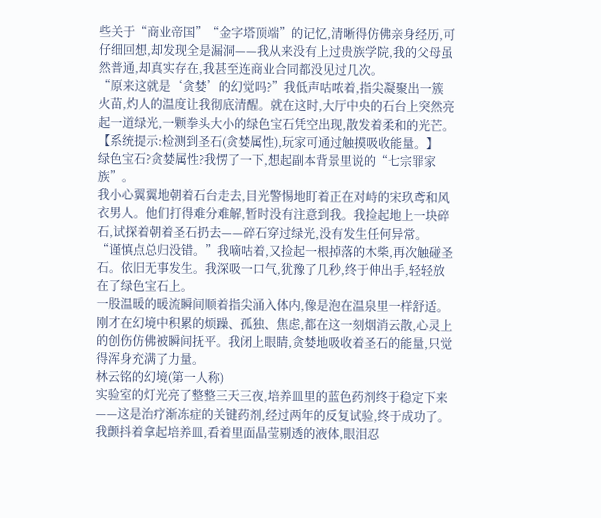些关于“商业帝国”“金字塔顶端”的记忆,清晰得仿佛亲身经历,可仔细回想,却发现全是漏洞——我从来没有上过贵族学院,我的父母虽然普通,却真实存在,我甚至连商业合同都没见过几次。
“原来这就是‘贪婪’的幻觉吗?”我低声咕哝着,指尖凝聚出一簇火苗,灼人的温度让我彻底清醒。就在这时,大厅中央的石台上突然亮起一道绿光,一颗拳头大小的绿色宝石凭空出现,散发着柔和的光芒。
【系统提示:检测到圣石(贪婪属性),玩家可通过触摸吸收能量。】
绿色宝石?贪婪属性?我愣了一下,想起副本背景里说的“七宗罪家族”。
我小心翼翼地朝着石台走去,目光警惕地盯着正在对峙的宋玖鸢和风衣男人。他们打得难分难解,暂时没有注意到我。我捡起地上一块碎石,试探着朝着圣石扔去——碎石穿过绿光,没有发生任何异常。
“谨慎点总归没错。”我嘀咕着,又捡起一根掉落的木柴,再次触碰圣石。依旧无事发生。我深吸一口气,犹豫了几秒,终于伸出手,轻轻放在了绿色宝石上。
一股温暖的暖流瞬间顺着指尖涌入体内,像是泡在温泉里一样舒适。刚才在幻境中积累的烦躁、孤独、焦虑,都在这一刻烟消云散,心灵上的创伤仿佛被瞬间抚平。我闭上眼睛,贪婪地吸收着圣石的能量,只觉得浑身充满了力量。
林云铭的幻境(第一人称)
实验室的灯光亮了整整三天三夜,培养皿里的蓝色药剂终于稳定下来——这是治疗渐冻症的关键药剂,经过两年的反复试验,终于成功了。
我颤抖着拿起培养皿,看着里面晶莹剔透的液体,眼泪忍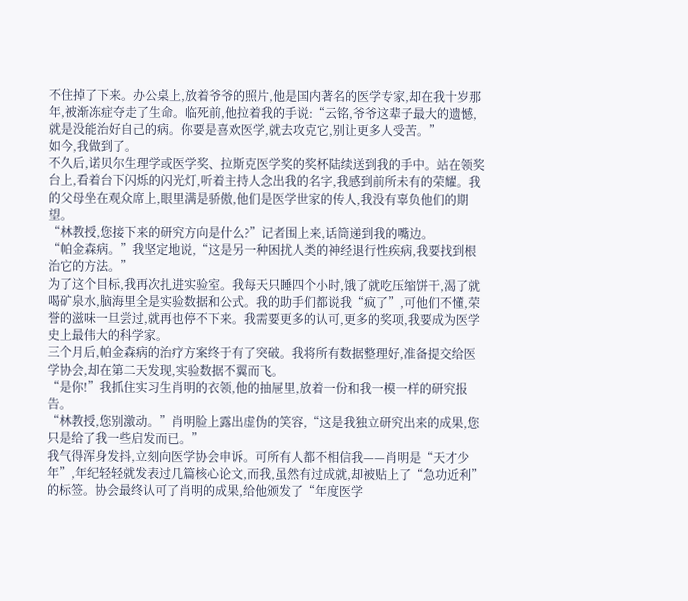不住掉了下来。办公桌上,放着爷爷的照片,他是国内著名的医学专家,却在我十岁那年,被渐冻症夺走了生命。临死前,他拉着我的手说:“云铭,爷爷这辈子最大的遗憾,就是没能治好自己的病。你要是喜欢医学,就去攻克它,别让更多人受苦。”
如今,我做到了。
不久后,诺贝尔生理学或医学奖、拉斯克医学奖的奖杯陆续送到我的手中。站在领奖台上,看着台下闪烁的闪光灯,听着主持人念出我的名字,我感到前所未有的荣耀。我的父母坐在观众席上,眼里满是骄傲,他们是医学世家的传人,我没有辜负他们的期望。
“林教授,您接下来的研究方向是什么?”记者围上来,话筒递到我的嘴边。
“帕金森病。”我坚定地说,“这是另一种困扰人类的神经退行性疾病,我要找到根治它的方法。”
为了这个目标,我再次扎进实验室。我每天只睡四个小时,饿了就吃压缩饼干,渴了就喝矿泉水,脑海里全是实验数据和公式。我的助手们都说我“疯了”,可他们不懂,荣誉的滋味一旦尝过,就再也停不下来。我需要更多的认可,更多的奖项,我要成为医学史上最伟大的科学家。
三个月后,帕金森病的治疗方案终于有了突破。我将所有数据整理好,准备提交给医学协会,却在第二天发现,实验数据不翼而飞。
“是你!”我抓住实习生肖明的衣领,他的抽屉里,放着一份和我一模一样的研究报告。
“林教授,您别激动。”肖明脸上露出虚伪的笑容,“这是我独立研究出来的成果,您只是给了我一些启发而已。”
我气得浑身发抖,立刻向医学协会申诉。可所有人都不相信我——肖明是“天才少年”,年纪轻轻就发表过几篇核心论文,而我,虽然有过成就,却被贴上了“急功近利”的标签。协会最终认可了肖明的成果,给他颁发了“年度医学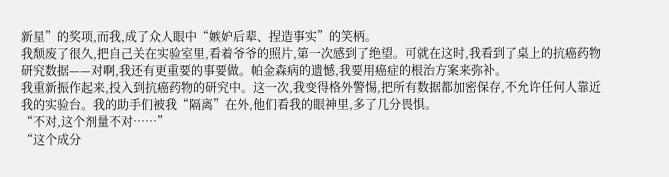新星”的奖项,而我,成了众人眼中“嫉妒后辈、捏造事实”的笑柄。
我颓废了很久,把自己关在实验室里,看着爷爷的照片,第一次感到了绝望。可就在这时,我看到了桌上的抗癌药物研究数据——对啊,我还有更重要的事要做。帕金森病的遗憾,我要用癌症的根治方案来弥补。
我重新振作起来,投入到抗癌药物的研究中。这一次,我变得格外警惕,把所有数据都加密保存,不允许任何人靠近我的实验台。我的助手们被我“隔离”在外,他们看我的眼神里,多了几分畏惧。
“不对,这个剂量不对……”
“这个成分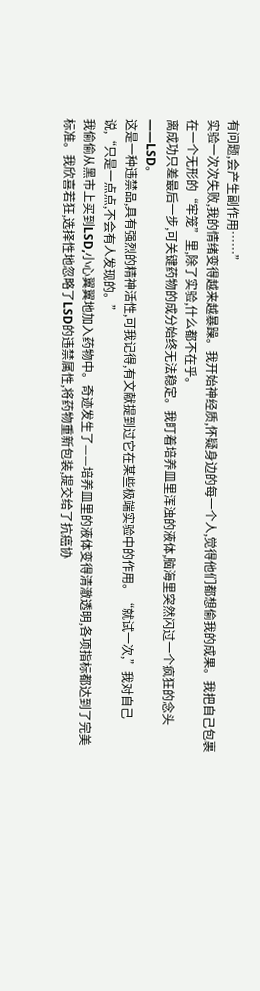有问题,会产生副作用……”
实验一次次失败,我的情绪变得越来越暴躁。我开始神经质,怀疑身边的每一个人,觉得他们都想偷我的成果。我把自己包裹在一个无形的“牢笼”里,除了实验,什么都不在乎。
离成功只差最后一步,可关键药物的成分始终无法稳定。我盯着培养皿里浑浊的液体,脑海里突然闪过一个疯狂的念头——LSD。
这是一种违禁品,具有强烈的精神活性,可我记得,有文献提到过它在某些极端实验中的作用。“就试一次,”我对自己说,“只是一点点,不会有人发现的。”
我偷偷从黑市上买到LSD,小心翼翼地加入药物中。奇迹发生了——培养皿里的液体变得清澈透明,各项指标都达到了完美标准。我欣喜若狂,选择性地忽略了LSD的违禁属性,将药物重新包装,提交给了抗癌协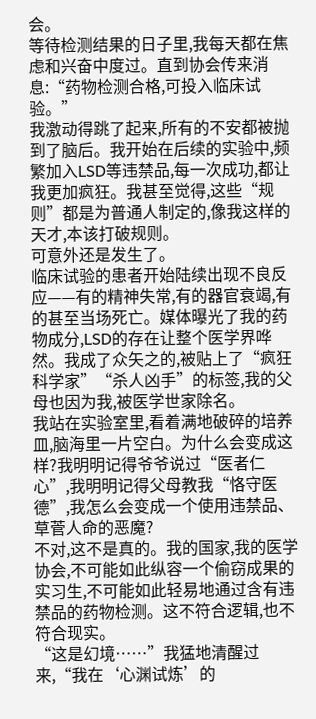会。
等待检测结果的日子里,我每天都在焦虑和兴奋中度过。直到协会传来消息:“药物检测合格,可投入临床试验。”
我激动得跳了起来,所有的不安都被抛到了脑后。我开始在后续的实验中,频繁加入LSD等违禁品,每一次成功,都让我更加疯狂。我甚至觉得,这些“规则”都是为普通人制定的,像我这样的天才,本该打破规则。
可意外还是发生了。
临床试验的患者开始陆续出现不良反应——有的精神失常,有的器官衰竭,有的甚至当场死亡。媒体曝光了我的药物成分,LSD的存在让整个医学界哗然。我成了众矢之的,被贴上了“疯狂科学家”“杀人凶手”的标签,我的父母也因为我,被医学世家除名。
我站在实验室里,看着满地破碎的培养皿,脑海里一片空白。为什么会变成这样?我明明记得爷爷说过“医者仁心”,我明明记得父母教我“恪守医德”,我怎么会变成一个使用违禁品、草菅人命的恶魔?
不对,这不是真的。我的国家,我的医学协会,不可能如此纵容一个偷窃成果的实习生,不可能如此轻易地通过含有违禁品的药物检测。这不符合逻辑,也不符合现实。
“这是幻境……”我猛地清醒过来,“我在‘心渊试炼’的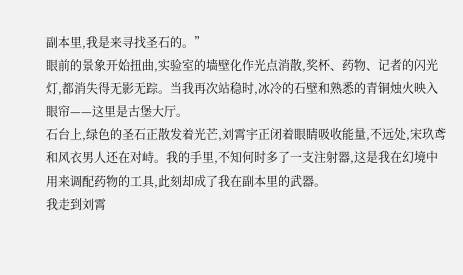副本里,我是来寻找圣石的。”
眼前的景象开始扭曲,实验室的墙壁化作光点消散,奖杯、药物、记者的闪光灯,都消失得无影无踪。当我再次站稳时,冰冷的石壁和熟悉的青铜烛火映入眼帘——这里是古堡大厅。
石台上,绿色的圣石正散发着光芒,刘霄宇正闭着眼睛吸收能量,不远处,宋玖鸢和风衣男人还在对峙。我的手里,不知何时多了一支注射器,这是我在幻境中用来调配药物的工具,此刻却成了我在副本里的武器。
我走到刘霄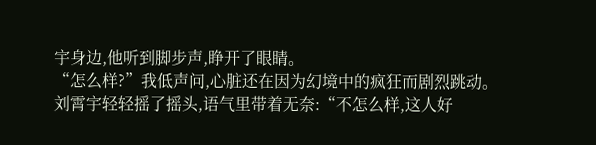宇身边,他听到脚步声,睁开了眼睛。
“怎么样?”我低声问,心脏还在因为幻境中的疯狂而剧烈跳动。
刘霄宇轻轻摇了摇头,语气里带着无奈:“不怎么样,这人好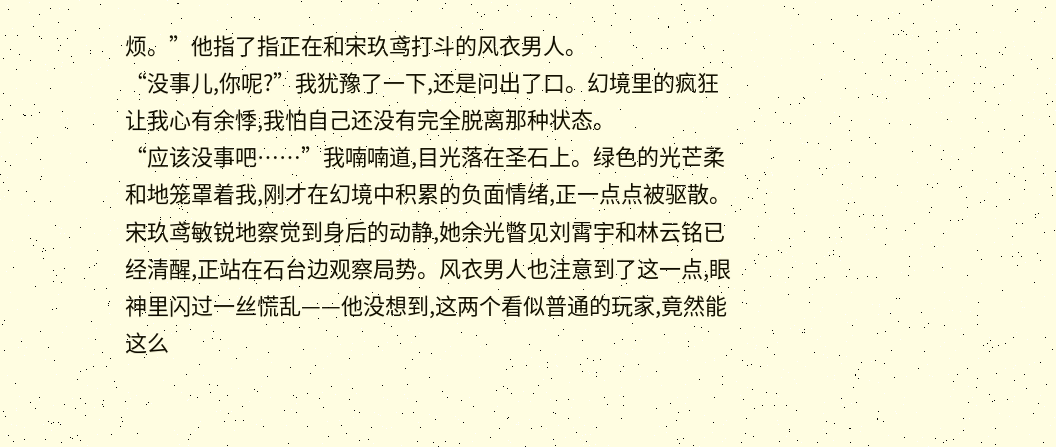烦。”他指了指正在和宋玖鸢打斗的风衣男人。
“没事儿,你呢?”我犹豫了一下,还是问出了口。幻境里的疯狂让我心有余悸,我怕自己还没有完全脱离那种状态。
“应该没事吧……”我喃喃道,目光落在圣石上。绿色的光芒柔和地笼罩着我,刚才在幻境中积累的负面情绪,正一点点被驱散。
宋玖鸢敏锐地察觉到身后的动静,她余光瞥见刘霄宇和林云铭已经清醒,正站在石台边观察局势。风衣男人也注意到了这一点,眼神里闪过一丝慌乱——他没想到,这两个看似普通的玩家,竟然能这么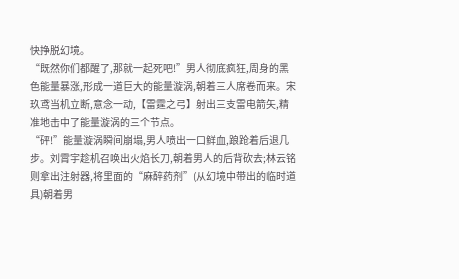快挣脱幻境。
“既然你们都醒了,那就一起死吧!”男人彻底疯狂,周身的黑色能量暴涨,形成一道巨大的能量漩涡,朝着三人席卷而来。宋玖鸢当机立断,意念一动,【雷霆之弓】射出三支雷电箭矢,精准地击中了能量漩涡的三个节点。
“砰!”能量漩涡瞬间崩塌,男人喷出一口鲜血,踉跄着后退几步。刘霄宇趁机召唤出火焰长刀,朝着男人的后背砍去;林云铭则拿出注射器,将里面的“麻醉药剂”(从幻境中带出的临时道具)朝着男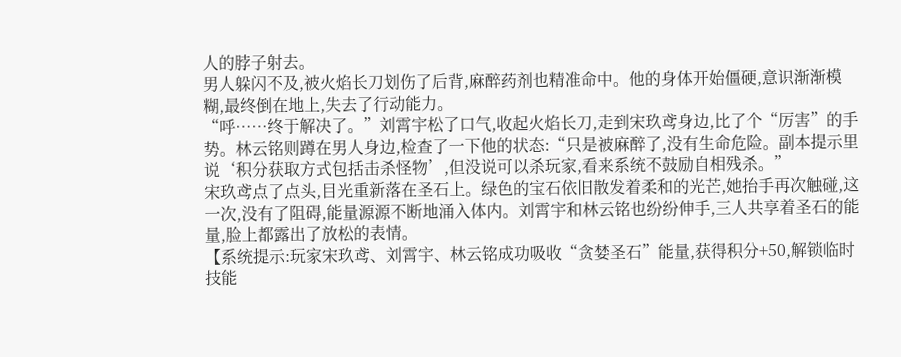人的脖子射去。
男人躲闪不及,被火焰长刀划伤了后背,麻醉药剂也精准命中。他的身体开始僵硬,意识渐渐模糊,最终倒在地上,失去了行动能力。
“呼……终于解决了。”刘霄宇松了口气,收起火焰长刀,走到宋玖鸢身边,比了个“厉害”的手势。林云铭则蹲在男人身边,检查了一下他的状态:“只是被麻醉了,没有生命危险。副本提示里说‘积分获取方式包括击杀怪物’,但没说可以杀玩家,看来系统不鼓励自相残杀。”
宋玖鸢点了点头,目光重新落在圣石上。绿色的宝石依旧散发着柔和的光芒,她抬手再次触碰,这一次,没有了阻碍,能量源源不断地涌入体内。刘霄宇和林云铭也纷纷伸手,三人共享着圣石的能量,脸上都露出了放松的表情。
【系统提示:玩家宋玖鸢、刘霄宇、林云铭成功吸收“贪婪圣石”能量,获得积分+50,解锁临时技能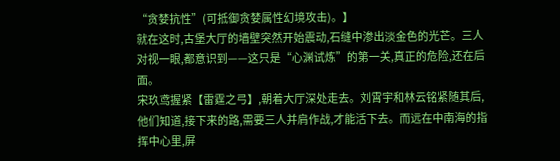“贪婪抗性”(可抵御贪婪属性幻境攻击)。】
就在这时,古堡大厅的墙壁突然开始震动,石缝中渗出淡金色的光芒。三人对视一眼,都意识到——这只是“心渊试炼”的第一关,真正的危险,还在后面。
宋玖鸢握紧【雷霆之弓】,朝着大厅深处走去。刘霄宇和林云铭紧随其后,他们知道,接下来的路,需要三人并肩作战,才能活下去。而远在中南海的指挥中心里,屏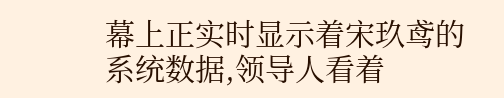幕上正实时显示着宋玖鸢的系统数据,领导人看着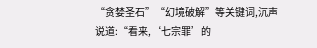“贪婪圣石”“幻境破解”等关键词,沉声说道:“看来,‘七宗罪’的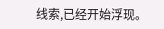线索,已经开始浮现。